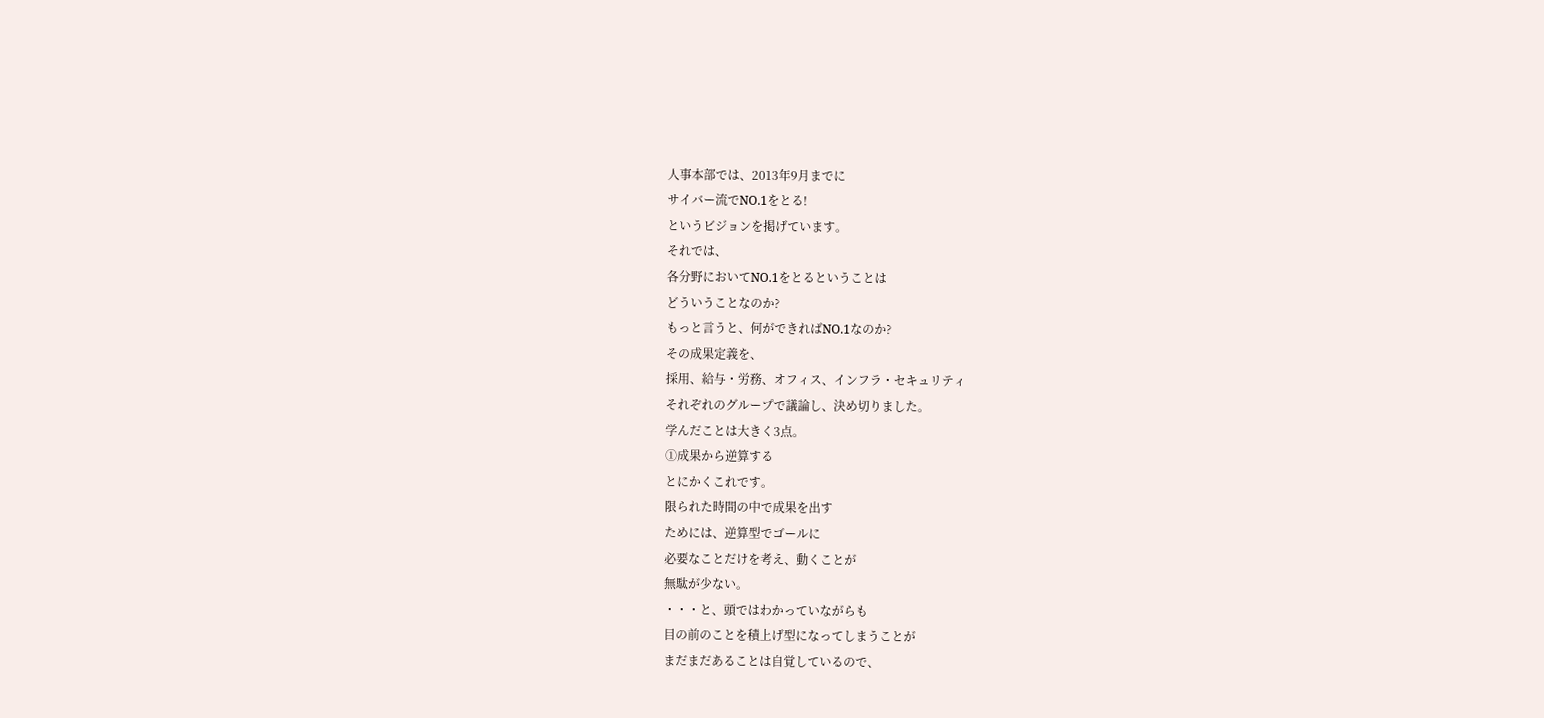人事本部では、2013年9月までに
サイバー流でNO.1をとる!
というビジョンを掲げています。
それでは、
各分野においてNO.1をとるということは
どういうことなのか?
もっと言うと、何ができればNO.1なのか?
その成果定義を、
採用、給与・労務、オフィス、インフラ・セキュリティ
それぞれのグループで議論し、決め切りました。
学んだことは大きく3点。
①成果から逆算する
とにかくこれです。
限られた時間の中で成果を出す
ためには、逆算型でゴールに
必要なことだけを考え、動くことが
無駄が少ない。
・・・と、頭ではわかっていながらも
目の前のことを積上げ型になってしまうことが
まだまだあることは自覚しているので、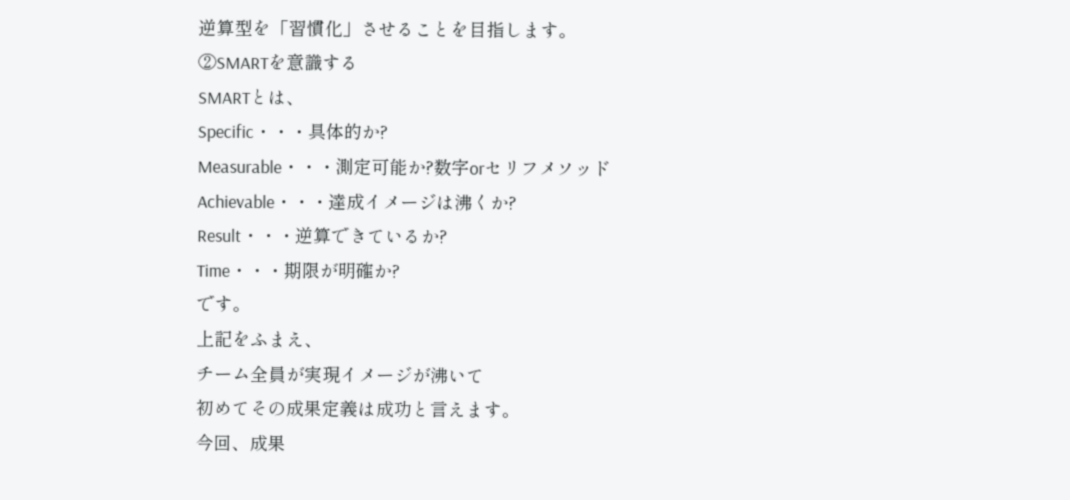逆算型を「習慣化」させることを目指します。
②SMARTを意識する
SMARTとは、
Specific・・・具体的か?
Measurable・・・測定可能か?数字orセリフメソッド
Achievable・・・達成イメージは沸くか?
Result・・・逆算できているか?
Time・・・期限が明確か?
です。
上記をふまえ、
チーム全員が実現イメージが沸いて
初めてその成果定義は成功と言えます。
今回、成果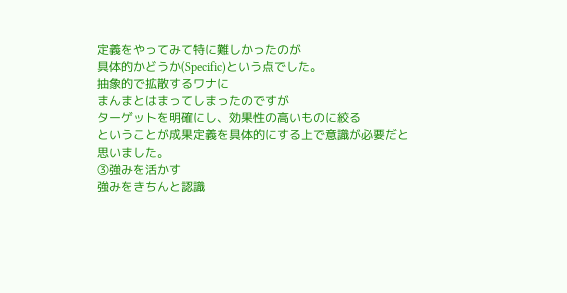定義をやってみて特に難しかったのが
具体的かどうか(Specific)という点でした。
抽象的で拡散するワナに
まんまとはまってしまったのですが
ターゲットを明確にし、効果性の高いものに絞る
ということが成果定義を具体的にする上で意識が必要だと
思いました。
③強みを活かす
強みをきちんと認識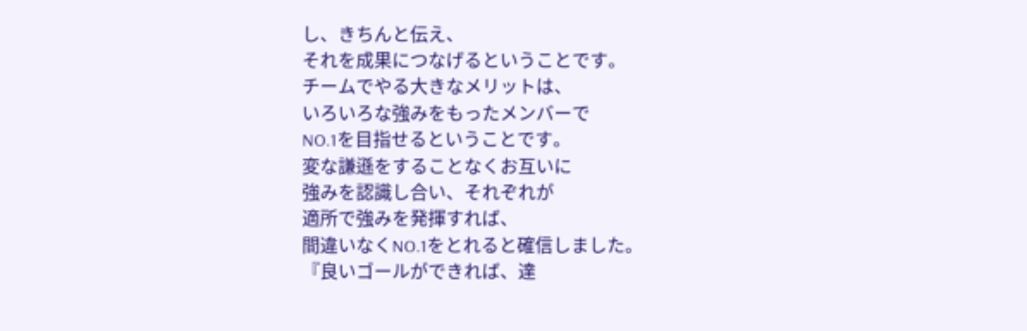し、きちんと伝え、
それを成果につなげるということです。
チームでやる大きなメリットは、
いろいろな強みをもったメンバーで
NO.1を目指せるということです。
変な謙遜をすることなくお互いに
強みを認識し合い、それぞれが
適所で強みを発揮すれば、
間違いなくNO.1をとれると確信しました。
『良いゴールができれば、達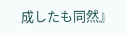成したも同然』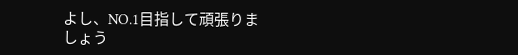よし、NO.1目指して頑張りましょう